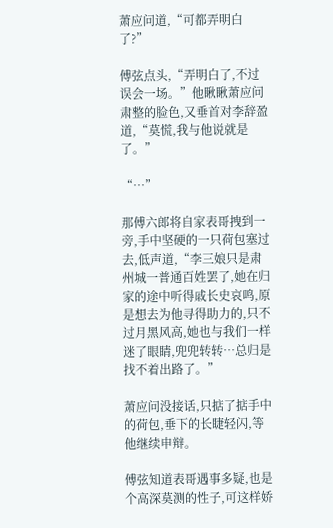萧应问道,“可都弄明白了?”

傅弦点头,“弄明白了,不过误会一场。”他瞅瞅萧应问肃整的脸色,又垂首对李辞盈道,“莫慌,我与他说就是了。”

“…”

那傅六郎将自家表哥拽到一旁,手中坚硬的一只荷包塞过去,低声道,“李三娘只是肃州城一普通百姓罢了,她在归家的途中听得戚长史哀鸣,原是想去为他寻得助力的,只不过月黑风高,她也与我们一样迷了眼睛,兜兜转转…总归是找不着出路了。”

萧应问没接话,只掂了掂手中的荷包,垂下的长睫轻闪,等他继续申辩。

傅弦知道表哥遇事多疑,也是个高深莫测的性子,可这样娇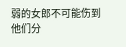弱的女郎不可能伤到他们分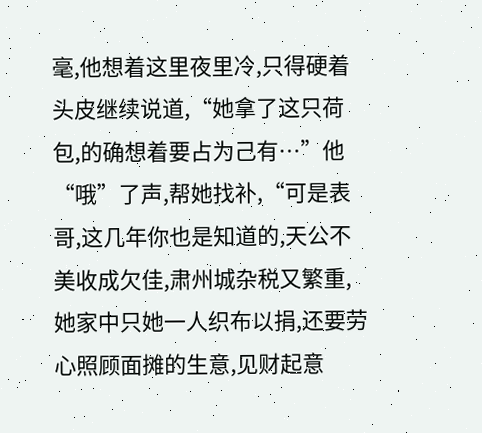毫,他想着这里夜里冷,只得硬着头皮继续说道,“她拿了这只荷包,的确想着要占为己有…”他“哦”了声,帮她找补,“可是表哥,这几年你也是知道的,天公不美收成欠佳,肃州城杂税又繁重,她家中只她一人织布以捐,还要劳心照顾面摊的生意,见财起意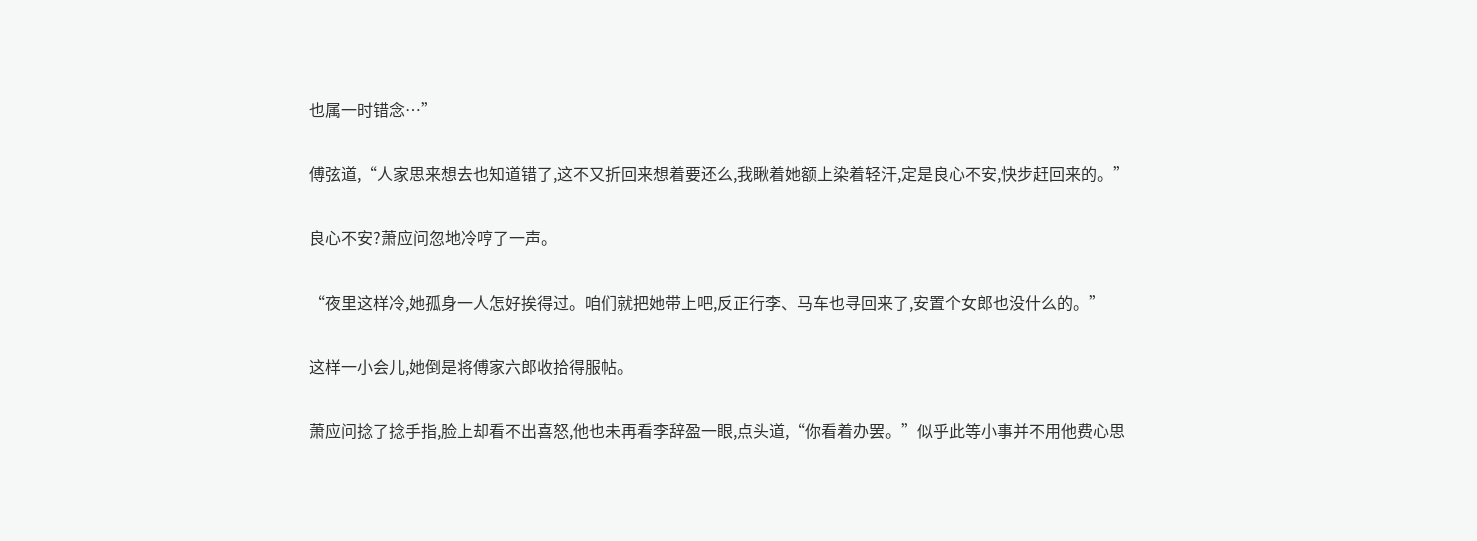也属一时错念…”

傅弦道,“人家思来想去也知道错了,这不又折回来想着要还么,我瞅着她额上染着轻汗,定是良心不安,快步赶回来的。”

良心不安?萧应问忽地冷哼了一声。

“夜里这样冷,她孤身一人怎好挨得过。咱们就把她带上吧,反正行李、马车也寻回来了,安置个女郎也没什么的。”

这样一小会儿,她倒是将傅家六郎收拾得服帖。

萧应问捻了捻手指,脸上却看不出喜怒,他也未再看李辞盈一眼,点头道,“你看着办罢。”似乎此等小事并不用他费心思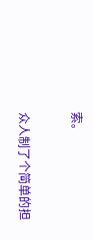索。

众人制了个简单的担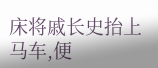床将戚长史抬上马车,便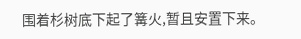围着杉树底下起了篝火,暂且安置下来。